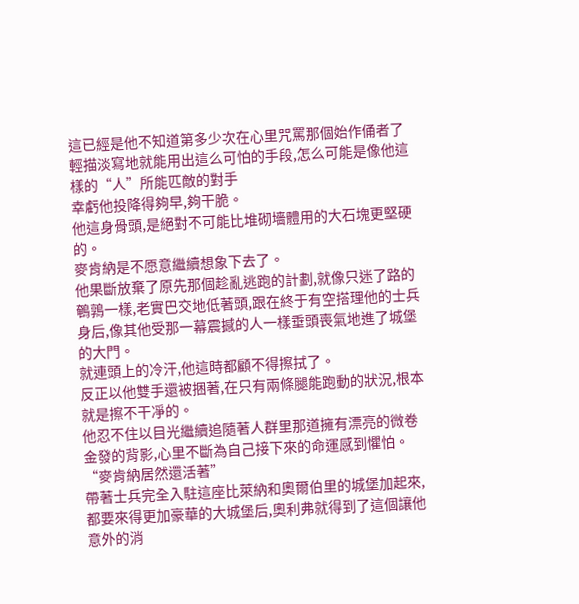這已經是他不知道第多少次在心里咒罵那個始作俑者了輕描淡寫地就能用出這么可怕的手段,怎么可能是像他這樣的“人”所能匹敵的對手
幸虧他投降得夠早,夠干脆。
他這身骨頭,是絕對不可能比堆砌墻體用的大石塊更堅硬的。
麥肯納是不愿意繼續想象下去了。
他果斷放棄了原先那個趁亂逃跑的計劃,就像只迷了路的鵪鶉一樣,老實巴交地低著頭,跟在終于有空搭理他的士兵身后,像其他受那一幕震撼的人一樣垂頭喪氣地進了城堡的大門。
就連頭上的冷汗,他這時都顧不得擦拭了。
反正以他雙手還被捆著,在只有兩條腿能跑動的狀況,根本就是擦不干凈的。
他忍不住以目光繼續追隨著人群里那道擁有漂亮的微卷金發的背影,心里不斷為自己接下來的命運感到懼怕。
“麥肯納居然還活著”
帶著士兵完全入駐這座比萊納和奧爾伯里的城堡加起來,都要來得更加豪華的大城堡后,奧利弗就得到了這個讓他意外的消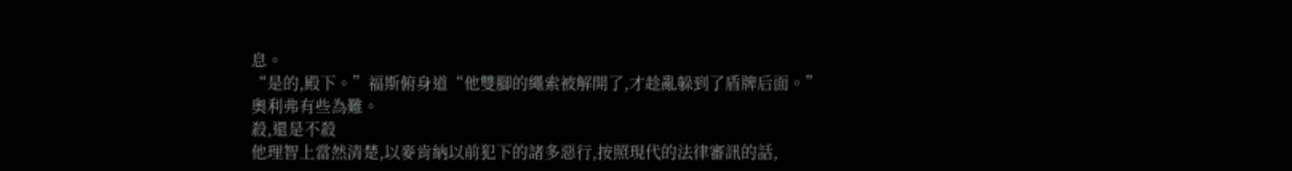息。
“是的,殿下。”福斯俯身道“他雙腳的繩索被解開了,才趁亂躲到了盾牌后面。”
奧利弗有些為難。
殺,還是不殺
他理智上當然清楚,以麥肯納以前犯下的諸多惡行,按照現代的法律審訊的話,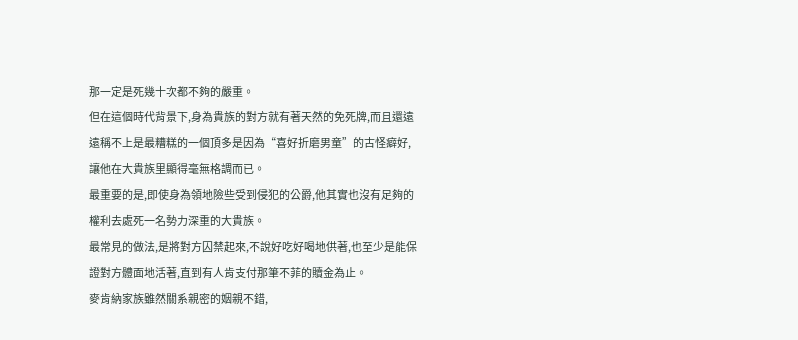那一定是死幾十次都不夠的嚴重。
但在這個時代背景下,身為貴族的對方就有著天然的免死牌,而且還遠遠稱不上是最糟糕的一個頂多是因為“喜好折磨男童”的古怪癖好,讓他在大貴族里顯得毫無格調而已。
最重要的是,即使身為領地險些受到侵犯的公爵,他其實也沒有足夠的權利去處死一名勢力深重的大貴族。
最常見的做法,是將對方囚禁起來,不說好吃好喝地供著,也至少是能保證對方體面地活著,直到有人肯支付那筆不菲的贖金為止。
麥肯納家族雖然關系親密的姻親不錯,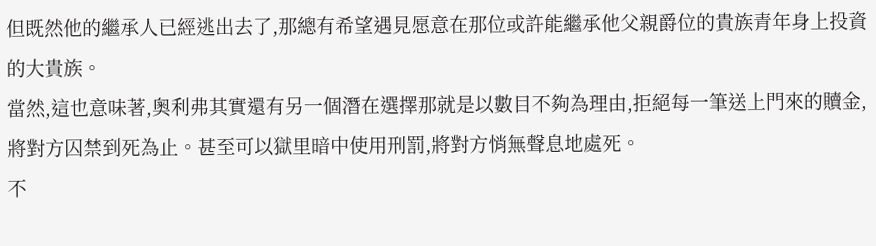但既然他的繼承人已經逃出去了,那總有希望遇見愿意在那位或許能繼承他父親爵位的貴族青年身上投資的大貴族。
當然,這也意味著,奧利弗其實還有另一個潛在選擇那就是以數目不夠為理由,拒絕每一筆送上門來的贖金,將對方囚禁到死為止。甚至可以獄里暗中使用刑罰,將對方悄無聲息地處死。
不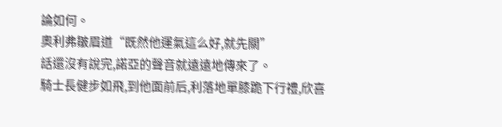論如何。
奧利弗皺眉道“既然他運氣這么好,就先關”
話還沒有說完,諾亞的聲音就遠遠地傳來了。
騎士長健步如飛,到他面前后,利落地單膝跪下行禮,欣喜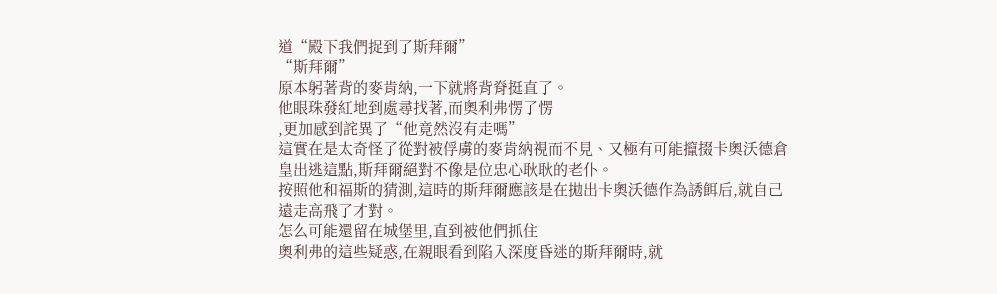道“殿下我們捉到了斯拜爾”
“斯拜爾”
原本躬著背的麥肯納,一下就將背脊挺直了。
他眼珠發紅地到處尋找著,而奧利弗愣了愣
,更加感到詫異了“他竟然沒有走嗎”
這實在是太奇怪了從對被俘虜的麥肯納視而不見、又極有可能攛掇卡奧沃德倉皇出逃這點,斯拜爾絕對不像是位忠心耿耿的老仆。
按照他和福斯的猜測,這時的斯拜爾應該是在拋出卡奧沃德作為誘餌后,就自己遠走高飛了才對。
怎么可能還留在城堡里,直到被他們抓住
奧利弗的這些疑惑,在親眼看到陷入深度昏迷的斯拜爾時,就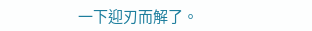一下迎刃而解了。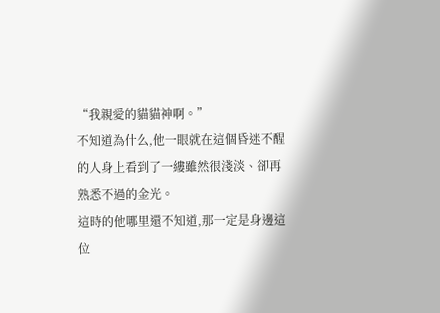“我親愛的貓貓神啊。”
不知道為什么,他一眼就在這個昏迷不醒的人身上看到了一縷雖然很淺淡、卻再熟悉不過的金光。
這時的他哪里還不知道,那一定是身邊這位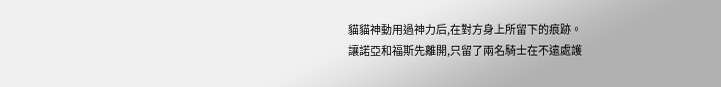貓貓神動用過神力后,在對方身上所留下的痕跡。
讓諾亞和福斯先離開,只留了兩名騎士在不遠處護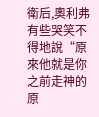衛后,奧利弗有些哭笑不得地說“原來他就是你之前走神的原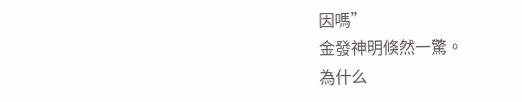因嗎”
金發神明倏然一驚。
為什么